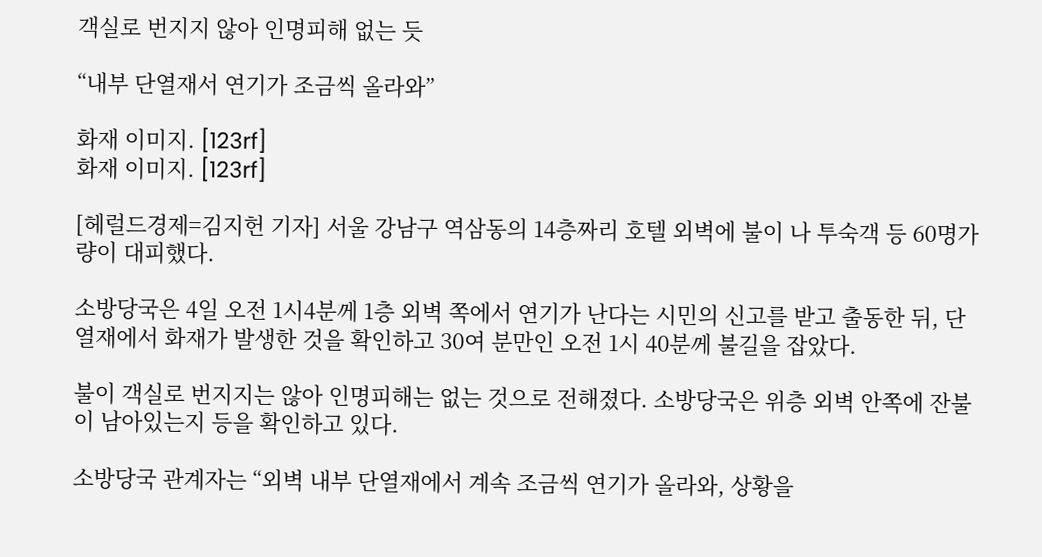객실로 번지지 않아 인명피해 없는 듯

“내부 단열재서 연기가 조금씩 올라와”

화재 이미지. [123rf]
화재 이미지. [123rf]

[헤럴드경제=김지헌 기자] 서울 강남구 역삼동의 14층짜리 호텔 외벽에 불이 나 투숙객 등 60명가량이 대피했다.

소방당국은 4일 오전 1시4분께 1층 외벽 쪽에서 연기가 난다는 시민의 신고를 받고 출동한 뒤, 단열재에서 화재가 발생한 것을 확인하고 30여 분만인 오전 1시 40분께 불길을 잡았다.

불이 객실로 번지지는 않아 인명피해는 없는 것으로 전해졌다. 소방당국은 위층 외벽 안쪽에 잔불이 남아있는지 등을 확인하고 있다.

소방당국 관계자는 “외벽 내부 단열재에서 계속 조금씩 연기가 올라와, 상황을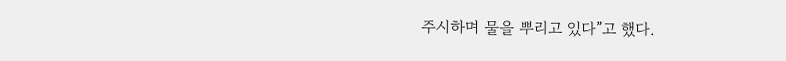주시하며 물을 뿌리고 있다”고 했다.